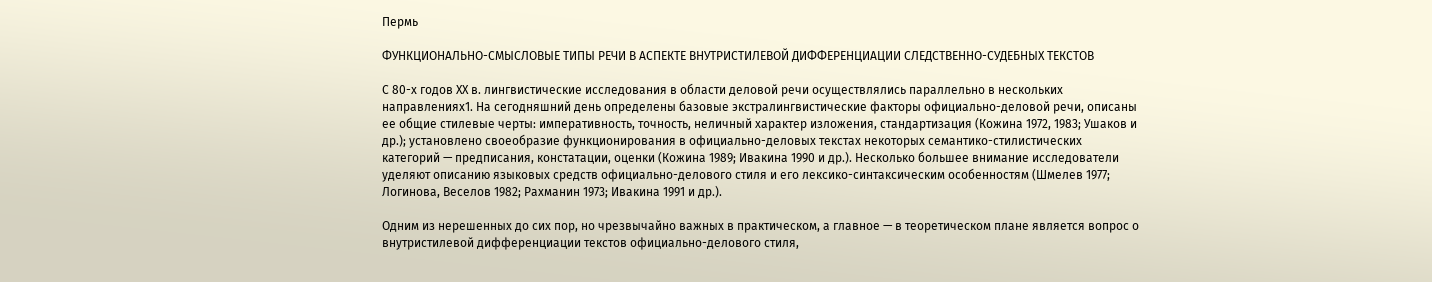Пермь

ФУНКЦИОНАЛЬНО-СМЫСЛОВЫЕ ТИПЫ РЕЧИ В АСПЕКТЕ ВНУТРИСТИЛЕВОЙ ДИФФЕРЕНЦИАЦИИ СЛЕДСТВЕННО-СУДЕБНЫХ ТЕКСТОВ

С 80-х годов ХХ в. лингвистические исследования в области деловой речи осуществлялись параллельно в нескольких направлениях1. На сегодняшний день определены базовые экстралингвистические факторы официально-деловой речи, описаны ее общие стилевые черты: императивность, точность, неличный характер изложения, стандартизация (Кожина 1972, 1983; Ушаков и др.); установлено своеобразие функционирования в официально-деловых текстах некоторых семантико-стилистических категорий — предписания, констатации, оценки (Кожина 1989; Ивакина 1990 и др.). Несколько большее внимание исследователи уделяют описанию языковых средств официально-делового стиля и его лексико-синтаксическим особенностям (Шмелев 1977; Логинова, Веселов 1982; Рахманин 1973; Ивакина 1991 и др.).

Одним из нерешенных до сих пор, но чрезвычайно важных в практическом, а главное — в теоретическом плане является вопрос о внутристилевой дифференциации текстов официально-делового стиля,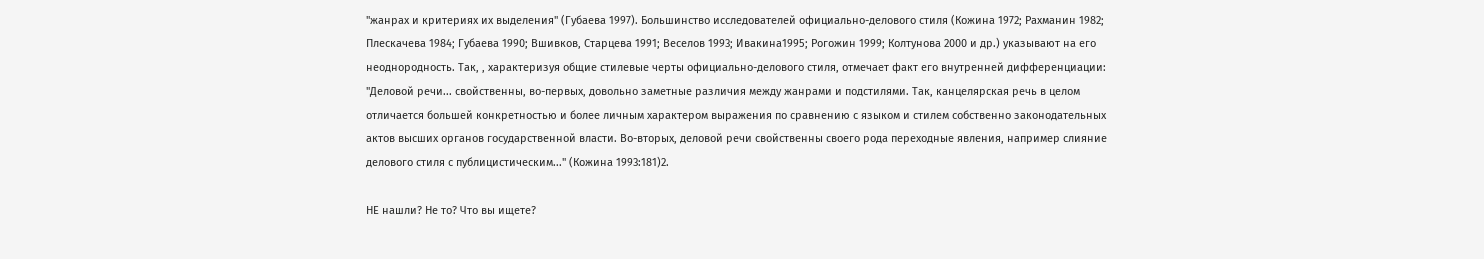"жанрах и критериях их выделения" (Губаева 1997). Большинство исследователей официально-делового стиля (Кожина 1972; Рахманин 1982; Плескачева 1984; Губаева 1990; Вшивков, Старцева 1991; Веселов 1993; Ивакина1995; Рогожин 1999; Колтунова 2000 и др.) указывают на его неоднородность. Так, , характеризуя общие стилевые черты официально-делового стиля, отмечает факт его внутренней дифференциации: "Деловой речи... свойственны, во-первых, довольно заметные различия между жанрами и подстилями. Так, канцелярская речь в целом отличается большей конкретностью и более личным характером выражения по сравнению с языком и стилем собственно законодательных актов высших органов государственной власти. Во-вторых, деловой речи свойственны своего рода переходные явления, например слияние делового стиля с публицистическим..." (Кожина 1993:181)2.

НЕ нашли? Не то? Что вы ищете?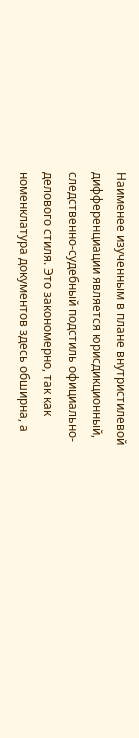Наименее изученным в плане внутристилевой дифференциации является юрисдикционный, следственно-судебный подстиль официально-делового стиля. Это закономерно, так как номенклатура документов здесь обширна, а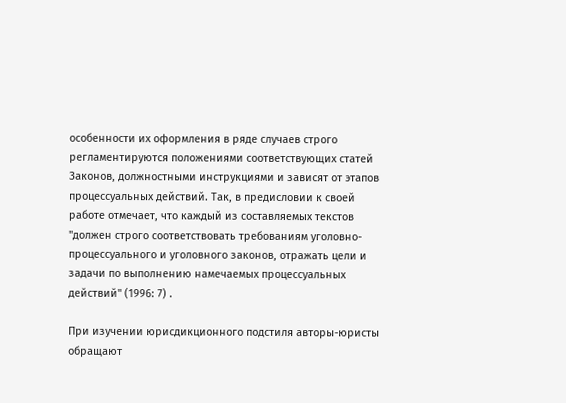особенности их оформления в ряде случаев строго регламентируются положениями соответствующих статей Законов, должностными инструкциями и зависят от этапов процессуальных действий. Так, в предисловии к своей работе отмечает, что каждый из составляемых текстов "должен строго соответствовать требованиям уголовно-процессуального и уголовного законов, отражать цели и задачи по выполнению намечаемых процессуальных действий" (1996: 7) .

При изучении юрисдикционного подстиля авторы-юристы обращают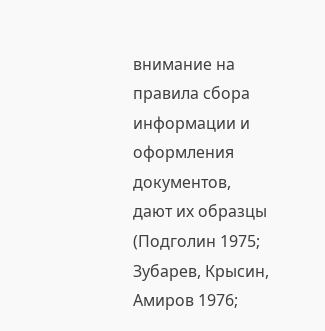внимание на правила сбора информации и оформления документов, дают их образцы (Подголин 1975; Зубарев, Крысин, Амиров 1976;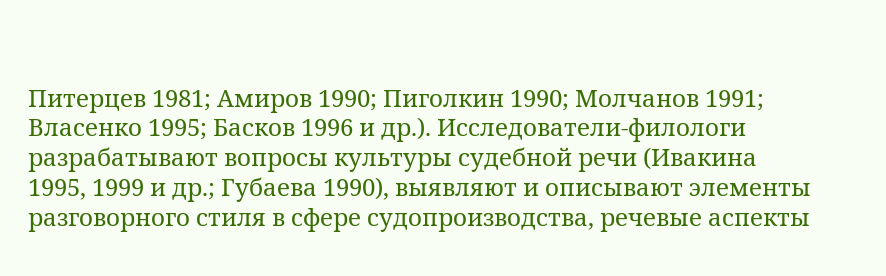Питерцев 1981; Амиров 1990; Пиголкин 1990; Молчанов 1991; Власенко 1995; Басков 1996 и др.). Исследователи-филологи разрабатывают вопросы культуры судебной речи (Ивакина 1995, 1999 и др.; Губаева 1990), выявляют и описывают элементы разговорного стиля в сфере судопроизводства, речевые аспекты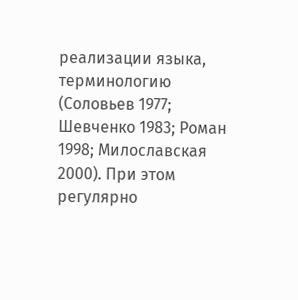реализации языка, терминологию (Соловьев 1977; Шевченко 1983; Роман 1998; Милославская 2000). При этом регулярно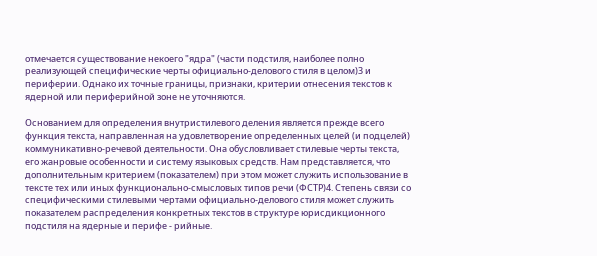отмечается существование некоего "ядра" (части подстиля, наиболее полно реализующей специфические черты официально-делового стиля в целом)3 и периферии. Однако их точные границы, признаки, критерии отнесения текстов к ядерной или периферийной зоне не уточняются.

Основанием для определения внутристилевого деления является прежде всего функция текста, направленная на удовлетворение определенных целей (и подцелей) коммуникативно-речевой деятельности. Она обусловливает стилевые черты текста, его жанровые особенности и систему языковых средств. Нам представляется, что дополнительным критерием (показателем) при этом может служить использование в тексте тех или иных функционально-смысловых типов речи (ФСТР)4. Степень связи со специфическими стилевыми чертами официально-делового стиля может служить показателем распределения конкретных текстов в структуре юрисдикционного подстиля на ядерные и перифе - рийные.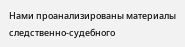Нами проанализированы материалы следственно-судебного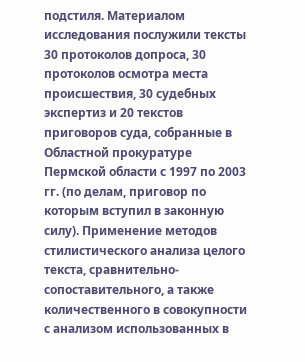подстиля. Материалом исследования послужили тексты 30 протоколов допроса, 30 протоколов осмотра места происшествия, 30 судебных экспертиз и 20 текстов приговоров суда, собранные в Областной прокуратуре Пермской области с 1997 по 2003 гг. (по делам, приговор по которым вступил в законную силу). Применение методов стилистического анализа целого текста, сравнительно-сопоставительного, а также количественного в совокупности с анализом использованных в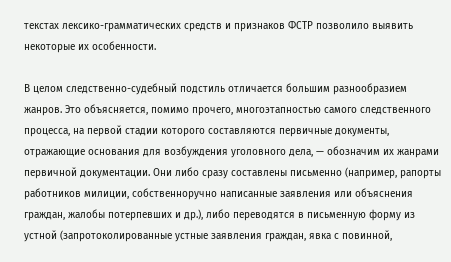текстах лексико-грамматических средств и признаков ФСТР позволило выявить некоторые их особенности.

В целом следственно-судебный подстиль отличается большим разнообразием жанров. Это объясняется, помимо прочего, многоэтапностью самого следственного процесса, на первой стадии которого составляются первичные документы, отражающие основания для возбуждения уголовного дела, — обозначим их жанрами первичной документации. Они либо сразу составлены письменно (например, рапорты работников милиции, собственноручно написанные заявления или объяснения граждан, жалобы потерпевших и др.), либо переводятся в письменную форму из устной (запротоколированные устные заявления граждан, явка с повинной,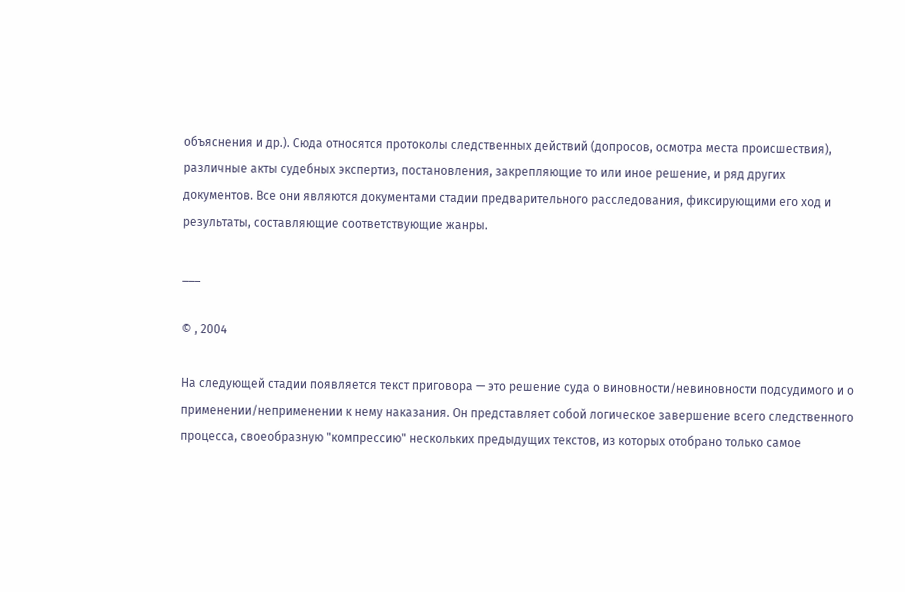объяснения и др.). Сюда относятся протоколы следственных действий (допросов, осмотра места происшествия), различные акты судебных экспертиз, постановления, закрепляющие то или иное решение, и ряд других документов. Все они являются документами стадии предварительного расследования, фиксирующими его ход и результаты, составляющие соответствующие жанры.

___

© , 2004

На следующей стадии появляется текст приговора — это решение суда о виновности/невиновности подсудимого и о применении/неприменении к нему наказания. Он представляет собой логическое завершение всего следственного процесса, своеобразную "компрессию" нескольких предыдущих текстов, из которых отобрано только самое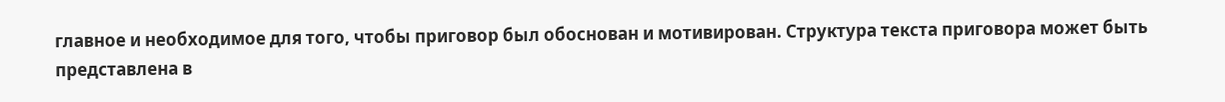главное и необходимое для того, чтобы приговор был обоснован и мотивирован. Структура текста приговора может быть представлена в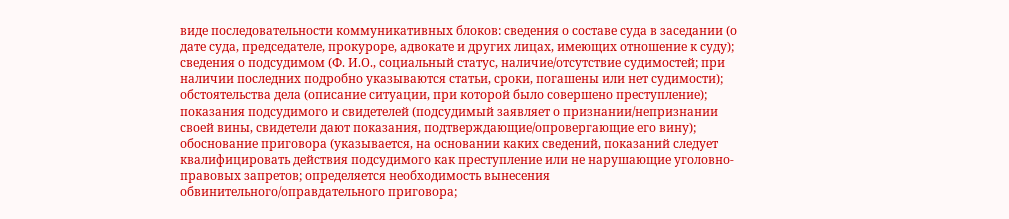виде последовательности коммуникативных блоков: сведения о составе суда в заседании (о дате суда, председателе, прокуроре, адвокате и других лицах, имеющих отношение к суду); сведения о подсудимом (Ф. И.О., социальный статус, наличие/отсутствие судимостей; при наличии последних подробно указываются статьи, сроки, погашены или нет судимости); обстоятельства дела (описание ситуации, при которой было совершено преступление); показания подсудимого и свидетелей (подсудимый заявляет о признании/непризнании своей вины, свидетели дают показания, подтверждающие/опровергающие его вину); обоснование приговора (указывается, на основании каких сведений, показаний следует квалифицировать действия подсудимого как преступление или не нарушающие уголовно-правовых запретов; определяется необходимость вынесения обвинительного/оправдательного приговора;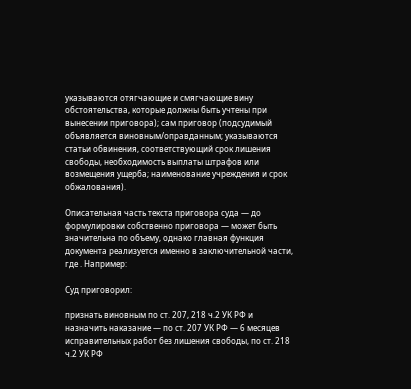указываются отягчающие и смягчающие вину обстоятельства, которые должны быть учтены при вынесении приговора); сам приговор (подсудимый объявляется виновным/оправданным; указываются статьи обвинения, соответствующий срок лишения свободы, необходимость выплаты штрафов или возмещения ущерба; наименование учреждения и срок обжалования).

Описательная часть текста приговора суда — до формулировки собственно приговора — может быть значительна по объему, однако главная функция документа реализуется именно в заключительной части, где . Например:

Суд приговорил:

признать виновным по ст. 207, 218 ч.2 УК РФ и назначить наказание — по ст. 207 УК РФ — 6 месяцев исправительных работ без лишения свободы, по ст. 218 ч.2 УК РФ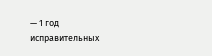— 1 год исправительных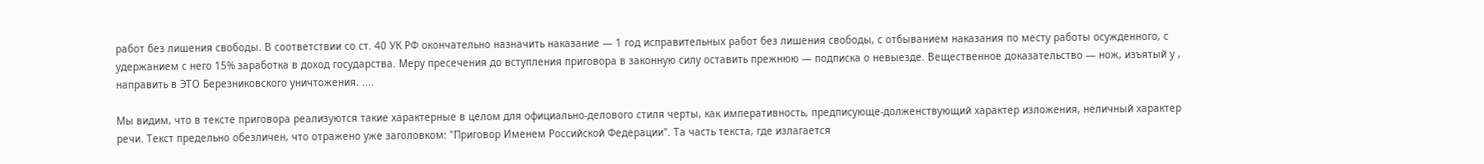работ без лишения свободы. В соответствии со ст. 40 УК РФ окончательно назначить наказание — 1 год исправительных работ без лишения свободы, с отбыванием наказания по месту работы осужденного, с удержанием с него 15% заработка в доход государства. Меру пресечения до вступления приговора в законную силу оставить прежнюю — подписка о невыезде. Вещественное доказательство — нож, изъятый у , направить в ЭТО Березниковского уничтожения. ....

Мы видим, что в тексте приговора реализуются такие характерные в целом для официально-делового стиля черты, как императивность, предписующе-долженствующий характер изложения, неличный характер речи. Текст предельно обезличен, что отражено уже заголовком: "Приговор Именем Российской Федерации". Та часть текста, где излагается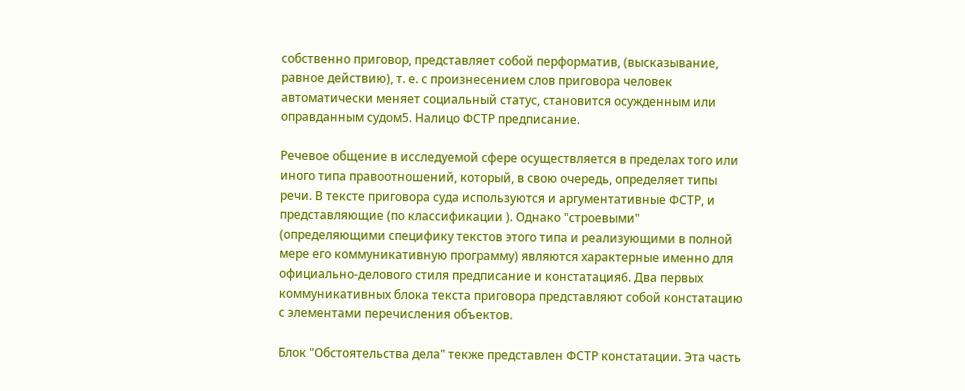собственно приговор, представляет собой перформатив, (высказывание, равное действию), т. е. с произнесением слов приговора человек автоматически меняет социальный статус, становится осужденным или оправданным судом5. Налицо ФСТР предписание.

Речевое общение в исследуемой сфере осуществляется в пределах того или иного типа правоотношений, который, в свою очередь, определяет типы речи. В тексте приговора суда используются и аргументативные ФСТР, и представляющие (по классификации ). Однако "строевыми" (определяющими специфику текстов этого типа и реализующими в полной мере его коммуникативную программу) являются характерные именно для официально-делового стиля предписание и констатация6. Два первых коммуникативных блока текста приговора представляют собой констатацию с элементами перечисления объектов.

Блок "Обстоятельства дела" текже представлен ФСТР констатации. Эта часть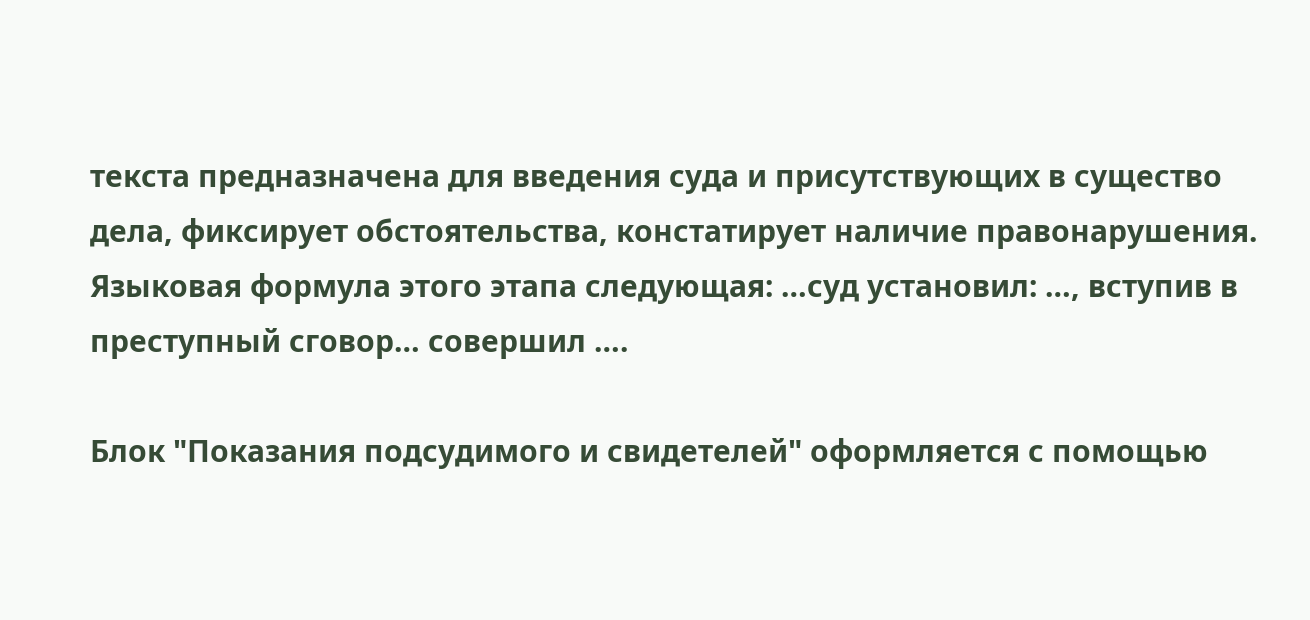текста предназначена для введения суда и присутствующих в существо дела, фиксирует обстоятельства, констатирует наличие правонарушения. Языковая формула этого этапа следующая: …суд установил: …, вступив в преступный сговор… совершил ….

Блок "Показания подсудимого и свидетелей" оформляется с помощью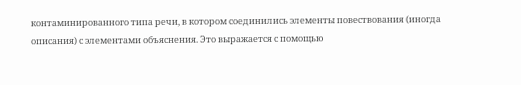контаминированного типа речи, в котором соединились элементы повествования (иногда описания) с элементами объяснения. Это выражается с помощью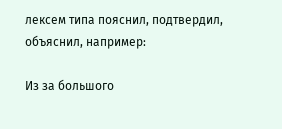лексем типа пояснил, подтвердил, объяснил, например:

Из за большого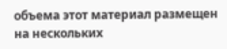объема этот материал размещен на нескольких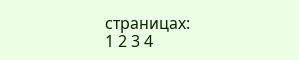страницах:
1 2 3 4